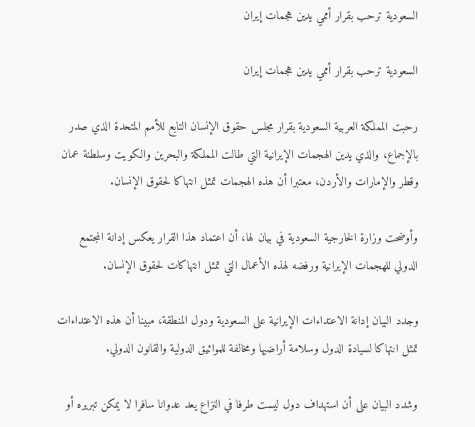السعودية ترحب بقرار أممي يدين هجمات إيران

السعودية ترحب بقرار أممي يدين هجمات إيران

رحبت المملكة العربية السعودية بقرار مجلس حقوق الإنسان التابع للأمم المتحدة الذي صدر بالإجماع، والذي يدين الهجمات الإيرانية التي طالت المملكة والبحرين والكويت وسلطنة عمان وقطر والإمارات والأردن، معتبرا أن هذه الهجمات تمثل انتهاكا لحقوق الإنسان.

وأوضحت وزارة الخارجية السعودية في بيان لها، أن اعتماد هذا القرار يعكس إدانة المجتمع الدولي للهجمات الإيرانية ورفضه لهذه الأعمال التي تمثل انتهاكات لحقوق الإنسان.

وجدد البيان إدانة الاعتداءات الإيرانية على السعودية ودول المنطقة، مبينا أن هذه الاعتداءات تمثل انتهاكا لسيادة الدول وسلامة أراضيها ومخالفة للمواثيق الدولية والقانون الدولي.

وشدد البيان على أن استهداف دول ليست طرفا في النزاع يعد عدوانا سافرا لا يمكن تبريره أو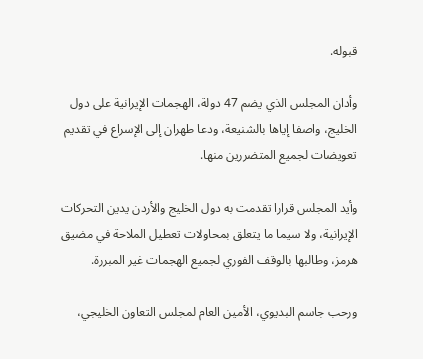قبوله.

وأدان المجلس الذي يضم 47 دولة، الهجمات الإيرانية على دول الخليج، واصفا إياها بالشنيعة، ودعا طهران إلى الإسراع في تقديم تعويضات لجميع المتضررين منها.

وأيد المجلس قرارا تقدمت به دول الخليج والأردن يدين التحركات الإيرانية، ولا سيما ما يتعلق بمحاولات تعطيل الملاحة في مضيق هرمز، وطالبها بالوقف الفوري لجميع الهجمات غير المبررة.

ورحب جاسم البديوي، الأمين العام لمجلس التعاون الخليجي،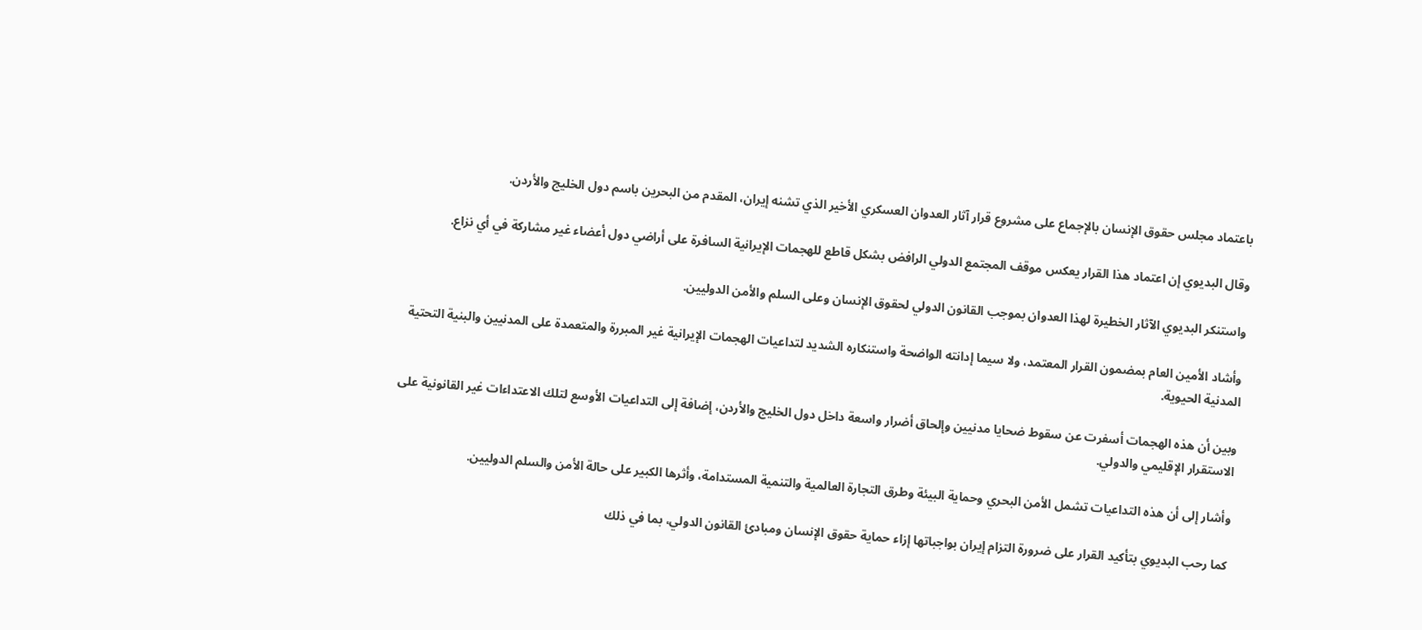باعتماد مجلس حقوق الإنسان بالإجماع على مشروع قرار آثار العدوان العسكري الأخير الذي تشنه إيران، المقدم من البحرين باسم دول الخليج والأردن.

وقال البديوي إن اعتماد هذا القرار يعكس موقف المجتمع الدولي الرافض بشكل قاطع للهجمات الإيرانية السافرة على أراضي دول أعضاء غير مشاركة في أي نزاع.

واستنكر البديوي الآثار الخطيرة لهذا العدوان بموجب القانون الدولي لحقوق الإنسان وعلى السلم والأمن الدوليين.

وأشاد الأمين العام بمضمون القرار المعتمد، ولا سيما إدانته الواضحة واستنكاره الشديد لتداعيات الهجمات الإيرانية غير المبررة والمتعمدة على المدنيين والبنية التحتية المدنية الحيوية.

وبين أن هذه الهجمات أسفرت عن سقوط ضحايا مدنيين وإلحاق أضرار واسعة داخل دول الخليج والأردن، إضافة إلى التداعيات الأوسع لتلك الاعتداءات غير القانونية على الاستقرار الإقليمي والدولي.

وأشار إلى أن هذه التداعيات تشمل الأمن البحري وحماية البيئة وطرق التجارة العالمية والتنمية المستدامة، وأثرها الكبير على حالة الأمن والسلم الدوليين.

كما رحب البديوي بتأكيد القرار على ضرورة التزام إيران بواجباتها إزاء حماية حقوق الإنسان ومبادئ القانون الدولي، بما في ذلك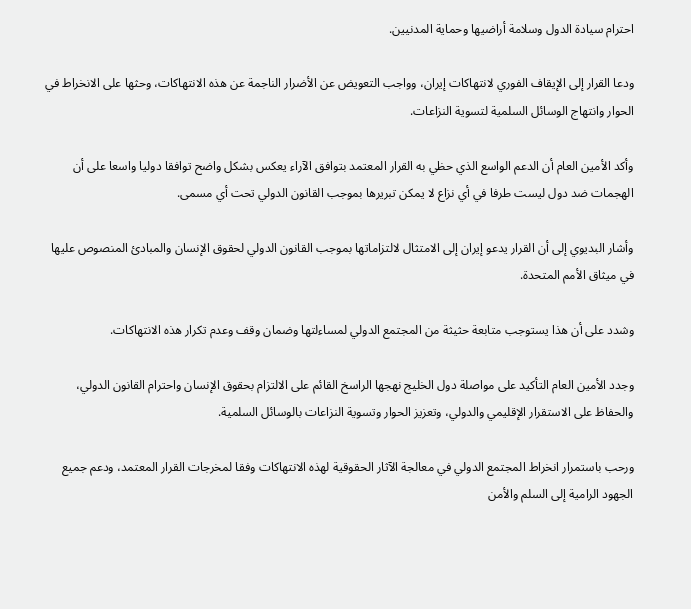احترام سيادة الدول وسلامة أراضيها وحماية المدنيين.

ودعا القرار إلى الإيقاف الفوري لانتهاكات إيران، وواجب التعويض عن الأضرار الناجمة عن هذه الانتهاكات، وحثها على الانخراط في الحوار وانتهاج الوسائل السلمية لتسوية النزاعات.

وأكد الأمين العام أن الدعم الواسع الذي حظي به القرار المعتمد بتوافق الآراء يعكس بشكل واضح توافقا دوليا واسعا على أن الهجمات ضد دول ليست طرفا في أي نزاع لا يمكن تبريرها بموجب القانون الدولي تحت أي مسمى.

وأشار البديوي إلى أن القرار يدعو إيران إلى الامتثال لالتزاماتها بموجب القانون الدولي لحقوق الإنسان والمبادئ المنصوص عليها في ميثاق الأمم المتحدة.

وشدد على أن هذا يستوجب متابعة حثيثة من المجتمع الدولي لمساءلتها وضمان وقف وعدم تكرار هذه الانتهاكات.

وجدد الأمين العام التأكيد على مواصلة دول الخليج نهجها الراسخ القائم على الالتزام بحقوق الإنسان واحترام القانون الدولي، والحفاظ على الاستقرار الإقليمي والدولي، وتعزيز الحوار وتسوية النزاعات بالوسائل السلمية.

ورحب باستمرار انخراط المجتمع الدولي في معالجة الآثار الحقوقية لهذه الانتهاكات وفقا لمخرجات القرار المعتمد، ودعم جميع الجهود الرامية إلى السلم والأمن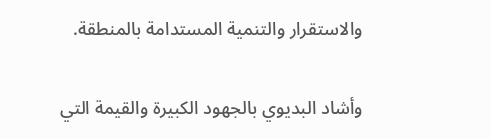والاستقرار والتنمية المستدامة بالمنطقة.

وأشاد البديوي بالجهود الكبيرة والقيمة التي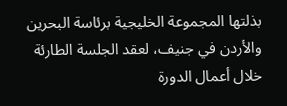بذلتها المجموعة الخليجية برئاسة البحرين والأردن في جنيف، لعقد الجلسة الطارئة خلال أعمال الدورة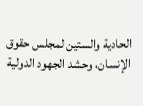الحادية والستين لمجلس حقوق الإنسان، وحشد الجهود الدولية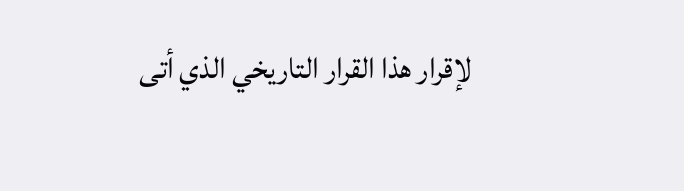لإقرار هذا القرار التاريخي الذي أتى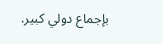بإجماع دولي كبير.